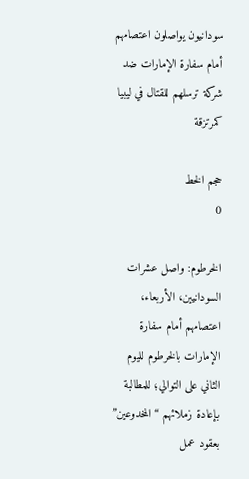سودانيون يواصلون اعتصامهم أمام سفارة الإمارات ضد شركة ترسلهم للقتال في ليبيا كمرتزقة

حجم الخط
0

الخرطوم: واصل عشرات السودانيين، الأربعاء، اعتصامهم أمام سفارة الإمارات بالخرطوم لليوم الثاني على التوالي؛ للمطالبة بإعادة زملائهم “المخدوعين” بعقود عمل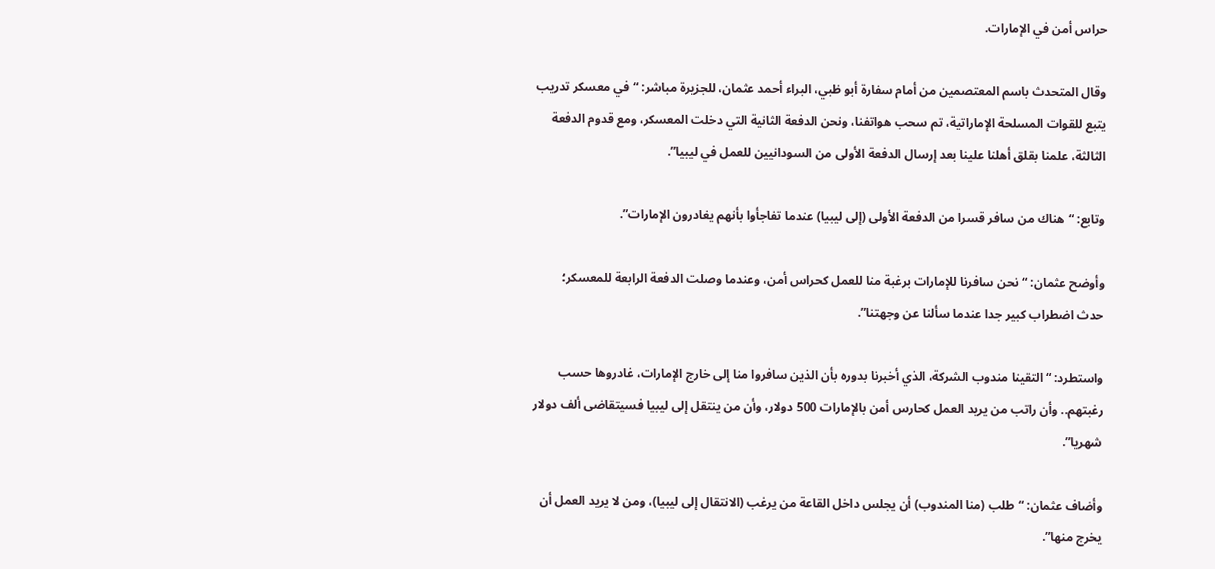حراس أمن في الإمارات.

وقال المتحدث باسم المعتصمين من أمام سفارة أبو ظبي، البراء أحمد عثمان، للجزيرة مباشر: “في معسكر تدريب يتبع للقوات المسلحة الإماراتية، تم سحب هواتفنا، ونحن الدفعة الثانية التي دخلت المعسكر، ومع قدوم الدفعة الثالثة، علمنا بقلق أهلنا علينا بعد إرسال الدفعة الأولى من السودانيين للعمل في ليبيا”.

وتابع: “هناك من سافر قسرا من الدفعة الأولى (إلى ليبيا) عندما تفاجأوا بأنهم يغادرون الإمارات”.

وأوضح عثمان: “نحن سافرنا للإمارات برغبة منا للعمل كحراس أمن، وعندما وصلت الدفعة الرابعة للمعسكر؛ حدث اضطراب كبير جدا عندما سألنا عن وجهتنا”.

واستطرد: “التقينا مندوب الشركة، الذي أخبرنا بدوره بأن الذين سافروا منا إلى خارج الإمارات، غادروها حسب رغبتهم.. وأن راتب من يريد العمل كحارس أمن بالإمارات 500 دولار، وأن من ينتقل إلى ليبيا فسيتقاضى ألف دولار شهريا”.

وأضاف عثمان: “طلب (منا المندوب) أن يجلس داخل القاعة من يرغب (الانتقال إلى ليبيا)، ومن لا يريد العمل أن يخرج منها”.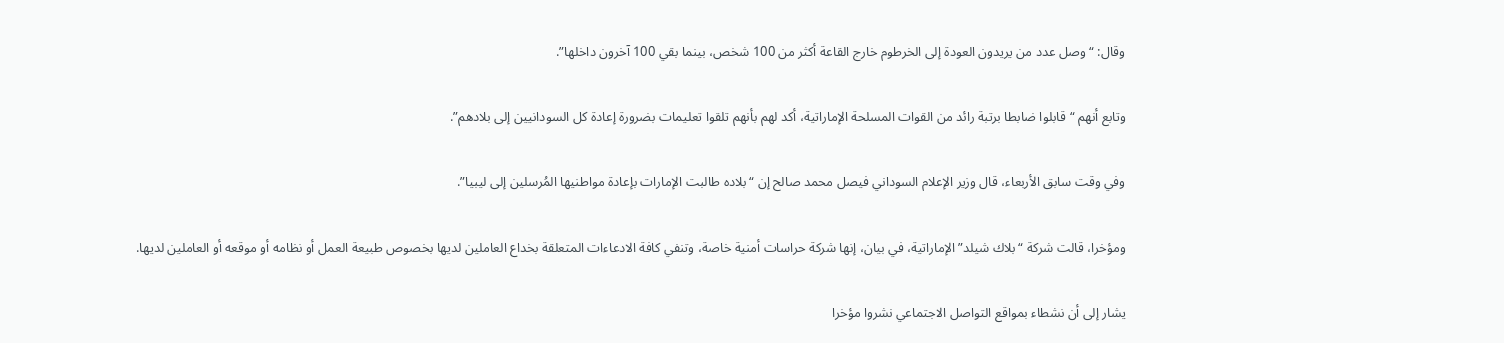وقال: “وصل عدد من يريدون العودة إلى الخرطوم خارج القاعة أكثر من 100 شخص، بينما بقي 100 آخرون داخلها”.

وتابع أنهم “قابلوا ضابطا برتبة رائد من القوات المسلحة الإماراتية، أكد لهم بأنهم تلقوا تعليمات بضرورة إعادة كل السودانيين إلى بلادهم”.

وفي وقت سابق الأربعاء، قال وزير الإعلام السوداني فيصل محمد صالح إن “بلاده طالبت الإمارات بإعادة مواطنيها المُرسلين إلى ليبيا”.

ومؤخرا، قالت شركة “بلاك شيلد” الإماراتية، في بيان، إنها شركة حراسات أمنية خاصة، وتنفي كافة الادعاءات المتعلقة بخداع العاملين لديها بخصوص طبيعة العمل أو نظامه أو موقعه أو العاملين لديها.

يشار إلى أن نشطاء بمواقع التواصل الاجتماعي نشروا مؤخرا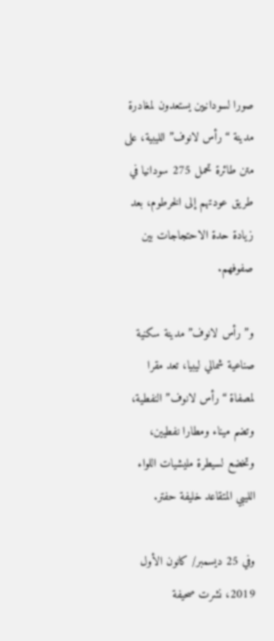صورا لسودانيين يستعدون لمغادرة مدينة “رأس لانوف” الليبية، على متن طائرة تحمل 275 سودانيا في طريق عودتهم إلى الخرطوم، بعد زيادة حدة الاحتجاجات بين صفوفهم.

و”رأس لانوف” مدينة سكنية صناعية شمالي ليبيا، تعد مقرا لمصفاة “رأس لانوف” النفطية، وتضم ميناء ومطارا نفطيين، وتخضع لسيطرة مليشيات اللواء الليبي المتقاعد خليفة حفتر.

وفي 25 ديسمبر/ كانون الأول 2019، نشرت صحيفة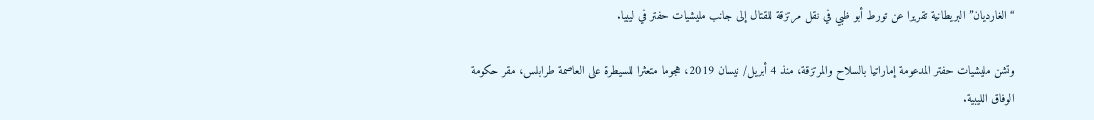“الغارديان” البريطانية تقريرا عن تورط أبو ظبي في نقل مرتزقة للقتال إلى جانب مليشيات حفتر في ليبيا.

وتشن مليشيات حفتر المدعومة إماراتيا بالسلاح والمرتزقة، منذ 4 أبريل/ نيسان 2019، هجوما متعثرا للسيطرة على العاصمة طرابلس، مقر حكومة الوفاق الليبية.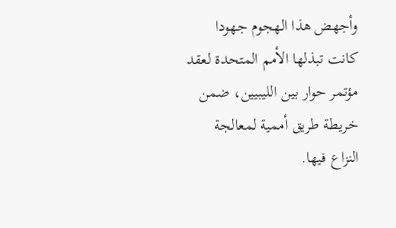وأجهض هذا الهجوم جهودا كانت تبذلها الأمم المتحدة لعقد مؤتمر حوار بين الليبيين، ضمن خريطة طريق أممية لمعالجة النزاع فيها.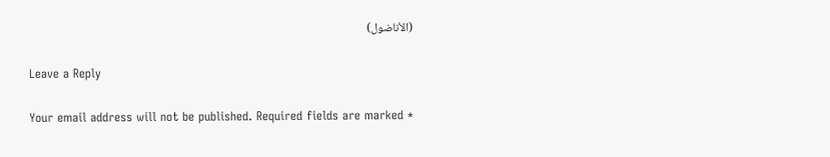(الأناضول)

Leave a Reply

Your email address will not be published. Required fields are marked *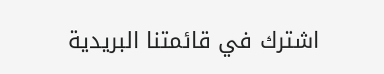اشترك في قائمتنا البريدية